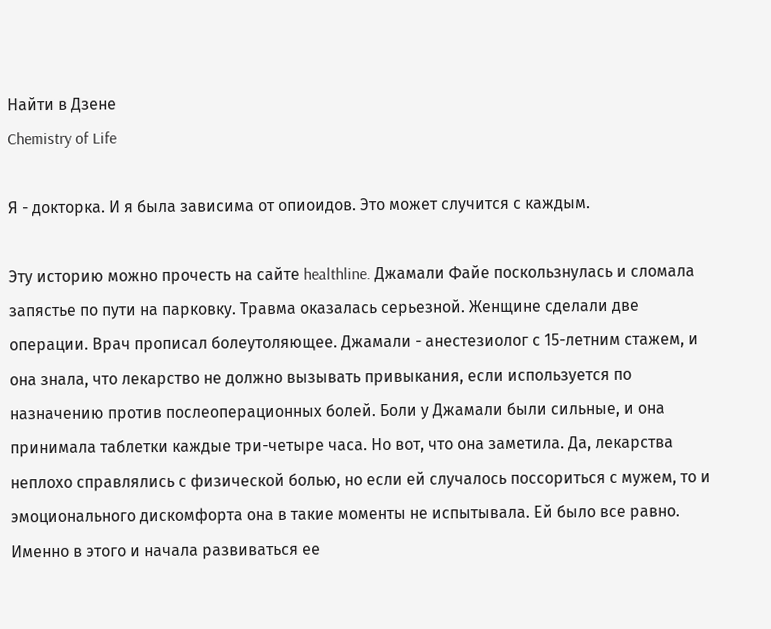Найти в Дзене
Chemistry of Life

Я - докторка. И я была зависима от опиоидов. Это может случится с каждым.

Эту историю можно прочесть на сайте healthline. Джамали Файе поскользнулась и сломала запястье по пути на парковку. Травма оказалась серьезной. Женщине сделали две операции. Врач прописал болеутоляющее. Джамали - анестезиолог с 15-летним стажем, и она знала, что лекарство не должно вызывать привыкания, если используется по назначению против послеоперационных болей. Боли у Джамали были сильные, и она принимала таблетки каждые три-четыре часа. Но вот, что она заметила. Да, лекарства неплохо справлялись с физической болью, но если ей случалось поссориться с мужем, то и эмоционального дискомфорта она в такие моменты не испытывала. Ей было все равно. Именно в этого и начала развиваться ее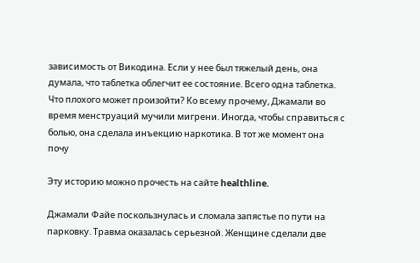зависимость от Викодина. Если у нее был тяжелый день, она думала, что таблетка облегчит ее состояние. Всего одна таблетка. Что плохого может произойти? Ко всему прочему, Джамали во время менструаций мучили мигрени. Иногда, чтобы справиться с болью, она сделала инъекцию наркотика. В тот же момент она почу

Эту историю можно прочесть на сайте healthline.

Джамали Файе поскользнулась и сломала запястье по пути на парковку. Травма оказалась серьезной. Женщине сделали две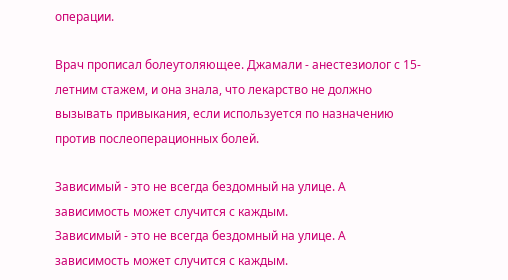операции.

Врач прописал болеутоляющее. Джамали - анестезиолог с 15-летним стажем, и она знала, что лекарство не должно вызывать привыкания, если используется по назначению против послеоперационных болей.

Зависимый - это не всегда бездомный на улице. А зависимость может случится с каждым.
Зависимый - это не всегда бездомный на улице. А зависимость может случится с каждым.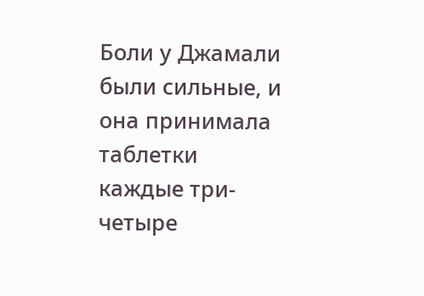Боли у Джамали были сильные, и она принимала таблетки каждые три-четыре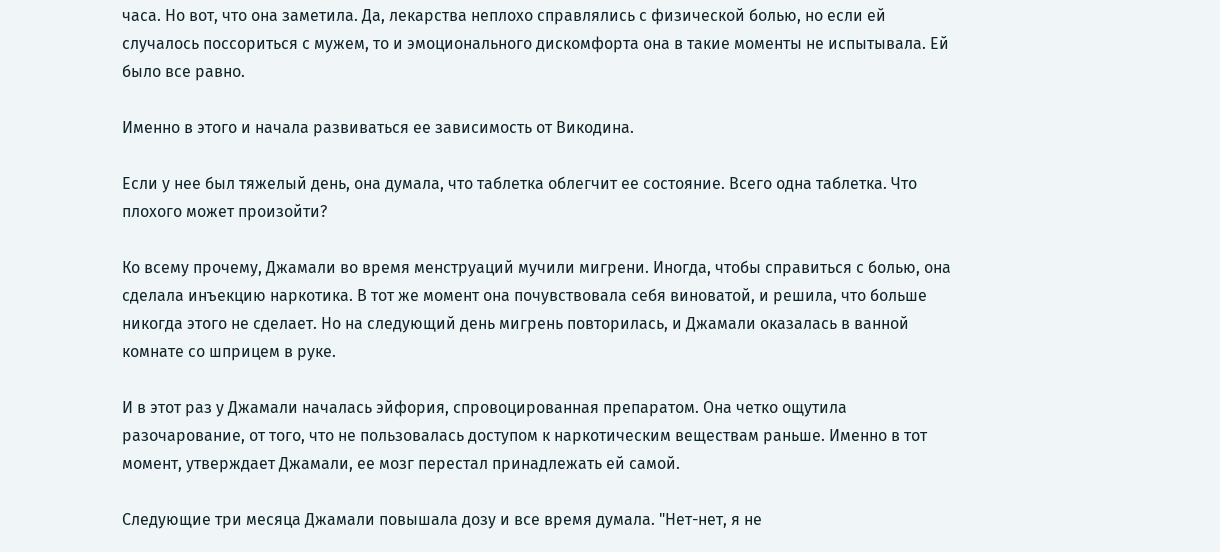часа. Но вот, что она заметила. Да, лекарства неплохо справлялись с физической болью, но если ей случалось поссориться с мужем, то и эмоционального дискомфорта она в такие моменты не испытывала. Ей было все равно.

Именно в этого и начала развиваться ее зависимость от Викодина.

Если у нее был тяжелый день, она думала, что таблетка облегчит ее состояние. Всего одна таблетка. Что плохого может произойти?

Ко всему прочему, Джамали во время менструаций мучили мигрени. Иногда, чтобы справиться с болью, она сделала инъекцию наркотика. В тот же момент она почувствовала себя виноватой, и решила, что больше никогда этого не сделает. Но на следующий день мигрень повторилась, и Джамали оказалась в ванной комнате со шприцем в руке.

И в этот раз у Джамали началась эйфория, спровоцированная препаратом. Она четко ощутила разочарование, от того, что не пользовалась доступом к наркотическим веществам раньше. Именно в тот момент, утверждает Джамали, ее мозг перестал принадлежать ей самой.

Следующие три месяца Джамали повышала дозу и все время думала. "Нет-нет, я не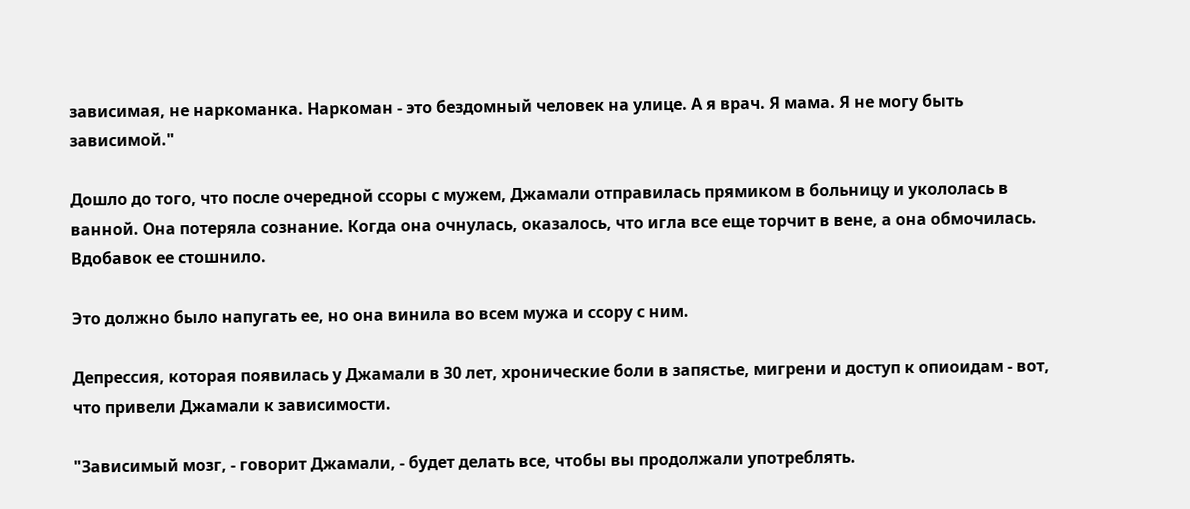зависимая, не наркоманка. Наркоман - это бездомный человек на улице. А я врач. Я мама. Я не могу быть зависимой."

Дошло до того, что после очередной ссоры с мужем, Джамали отправилась прямиком в больницу и укололась в ванной. Она потеряла сознание. Когда она очнулась, оказалось, что игла все еще торчит в вене, а она обмочилась. Вдобавок ее стошнило.

Это должно было напугать ее, но она винила во всем мужа и ссору с ним.

Депрессия, которая появилась у Джамали в 30 лет, хронические боли в запястье, мигрени и доступ к опиоидам - вот, что привели Джамали к зависимости.

"Зависимый мозг, - говорит Джамали, - будет делать все, чтобы вы продолжали употреблять.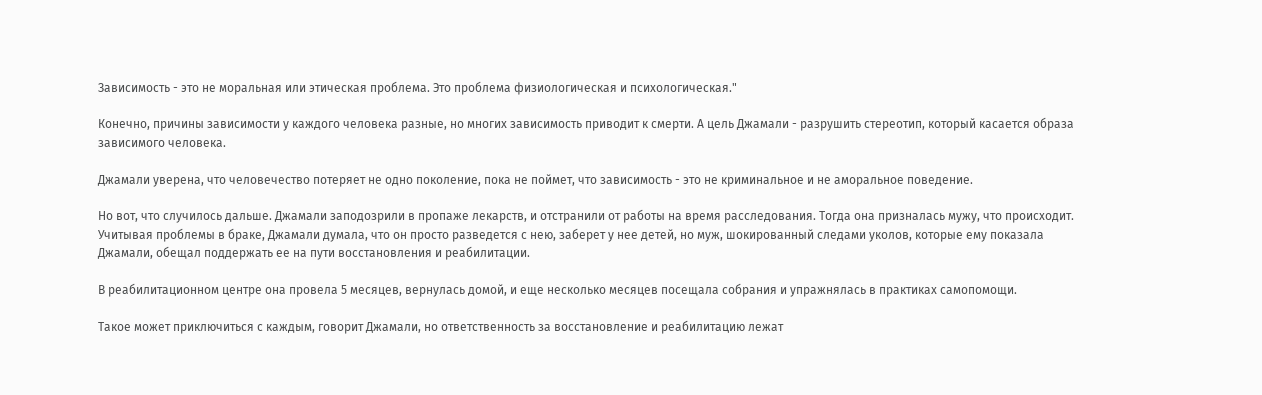Зависимость - это не моральная или этическая проблема. Это проблема физиологическая и психологическая."

Конечно, причины зависимости у каждого человека разные, но многих зависимость приводит к смерти. А цель Джамали - разрушить стереотип, который касается образа зависимого человека.

Джамали уверена, что человечество потеряет не одно поколение, пока не поймет, что зависимость - это не криминальное и не аморальное поведение.

Но вот, что случилось дальше. Джамали заподозрили в пропаже лекарств, и отстранили от работы на время расследования. Тогда она призналась мужу, что происходит. Учитывая проблемы в браке, Джамали думала, что он просто разведется с нею, заберет у нее детей, но муж, шокированный следами уколов, которые ему показала Джамали, обещал поддержать ее на пути восстановления и реабилитации.

В реабилитационном центре она провела 5 месяцев, вернулась домой, и еще несколько месяцев посещала собрания и упражнялась в практиках самопомощи.

Такое может приключиться с каждым, говорит Джамали, но ответственность за восстановление и реабилитацию лежат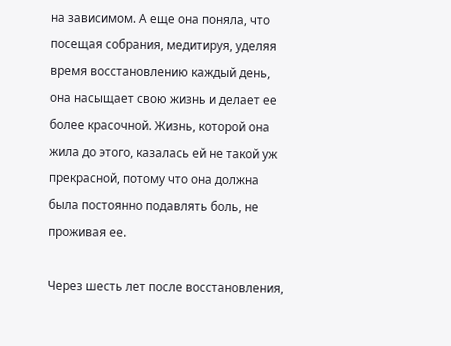на зависимом. А еще она поняла, что посещая собрания, медитируя, уделяя время восстановлению каждый день, она насыщает свою жизнь и делает ее более красочной. Жизнь, которой она жила до этого, казалась ей не такой уж прекрасной, потому что она должна была постоянно подавлять боль, не проживая ее.

Через шесть лет после восстановления,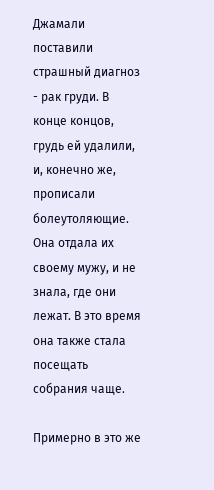Джамали поставили страшный диагноз - рак груди. В конце концов, грудь ей удалили, и, конечно же, прописали болеутоляющие. Она отдала их своему мужу, и не знала, где они лежат. В это время она также стала посещать собрания чаще.

Примерно в это же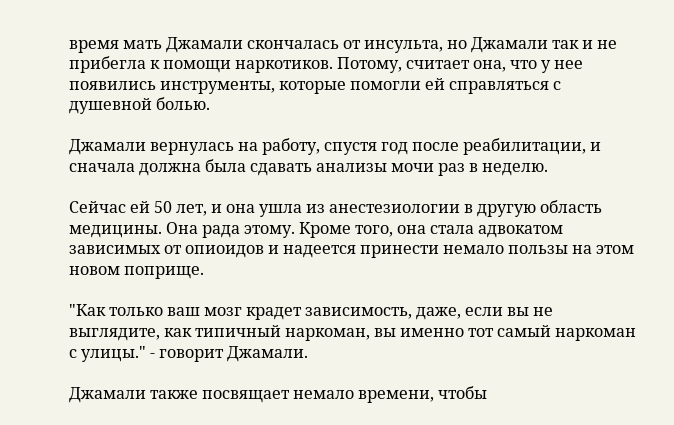время мать Джамали скончалась от инсульта, но Джамали так и не прибегла к помощи наркотиков. Потому, считает она, что у нее появились инструменты, которые помогли ей справляться с душевной болью.

Джамали вернулась на работу, спустя год после реабилитации, и сначала должна была сдавать анализы мочи раз в неделю.

Сейчас ей 50 лет, и она ушла из анестезиологии в другую область медицины. Она рада этому. Кроме того, она стала адвокатом зависимых от опиоидов и надеется принести немало пользы на этом новом поприще.

"Как только ваш мозг крадет зависимость, даже, если вы не выглядите, как типичный наркоман, вы именно тот самый наркоман с улицы." - говорит Джамали.

Джамали также посвящает немало времени, чтобы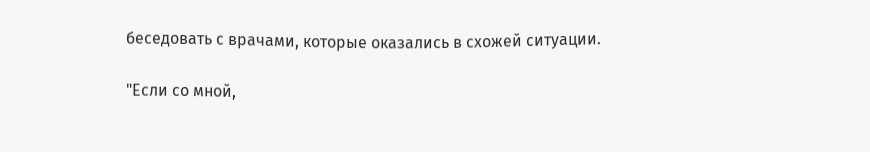беседовать с врачами, которые оказались в схожей ситуации.

"Если со мной,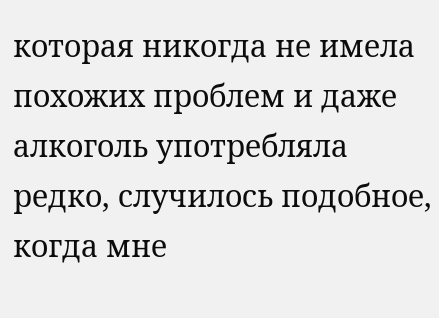которая никогда не имела похожих проблем и даже алкоголь употребляла редко, случилось подобное, когда мне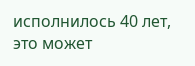исполнилось 40 лет, это может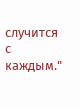случится с каждым."